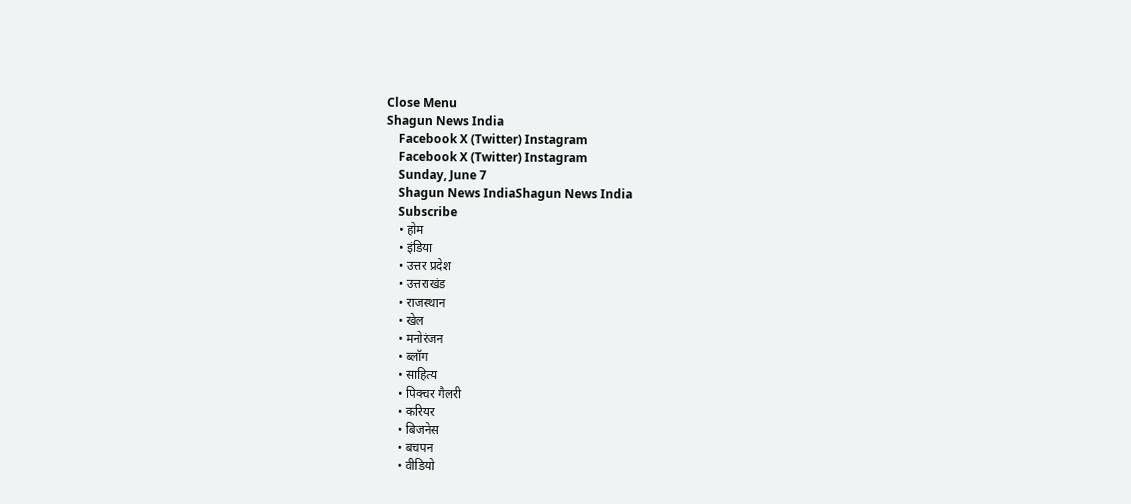Close Menu
Shagun News India
    Facebook X (Twitter) Instagram
    Facebook X (Twitter) Instagram
    Sunday, June 7
    Shagun News IndiaShagun News India
    Subscribe
    • होम
    • इंडिया
    • उत्तर प्रदेश
    • उत्तराखंड
    • राजस्थान
    • खेल
    • मनोरंजन
    • ब्लॉग
    • साहित्य
    • पिक्चर गैलरी
    • करियर
    • बिजनेस
    • बचपन
    • वीडियो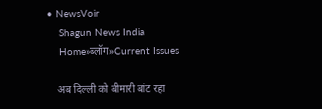• NewsVoir
    Shagun News India
    Home»ब्लॉग»Current Issues

    अब दिल्ली को बीमारी बांट रहा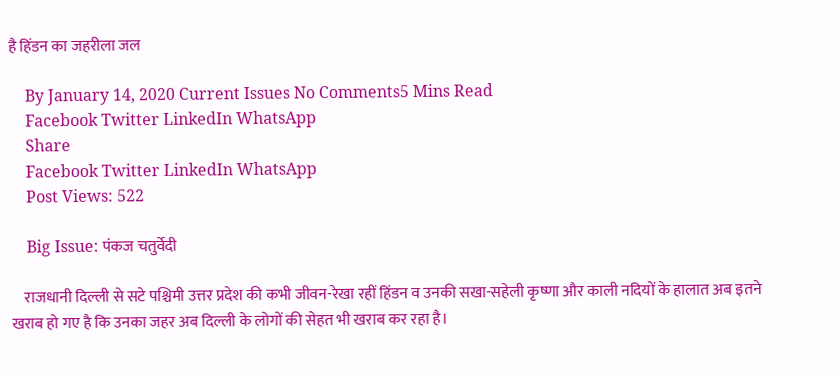है हिंडन का जहरीला जल

    By January 14, 2020 Current Issues No Comments5 Mins Read
    Facebook Twitter LinkedIn WhatsApp
    Share
    Facebook Twitter LinkedIn WhatsApp
    Post Views: 522

    Big Issue: पंकज चतुर्वेदी

    राजधानी दिल्ली से सटे पश्चिमी उत्तर प्रदेश की कभी जीवन-रेखा रहीं हिंडन व उनकी सखा-सहेली कृष्णा और काली नदियों के हालात अब इतने खराब हो गए है कि उनका जहर अब दिल्ली के लोगों की सेहत भी खराब कर रहा है।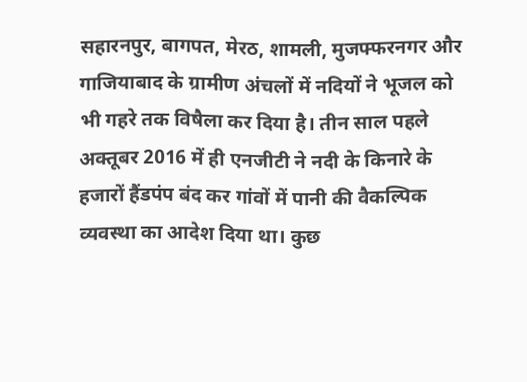सहारनपुर, बागपत, मेरठ, शामली, मुजफ्फरनगर और गाजियाबाद के ग्रामीण अंचलों में नदियों ने भूजल को भी गहरे तक विषैला कर दिया है। तीन साल पहले अक्तूबर 2016 में ही एनजीटी ने नदी के किनारे के हजारों हैंडपंप बंद कर गांवों में पानी की वैकल्पिक व्यवस्था का आदेश दिया था। कुछ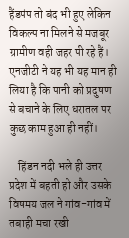हैंडपंप तो बंद भी हुए लेकिन विकल्प ना मिलने से मजबूर ग्रामीण वही जहर पी रहे हैं। एनजीटी ने यह भी यह मान ही लिया है कि पानी को प्रदुषण से बचाने के लिए धरातल पर कुछ काम हुआ ही नहीं।

    हिंडन नदी भले ही उत्तर प्रदेश में बहती हो और उसके विषमय जल ने गांव-गांव में तबाही मचा रखी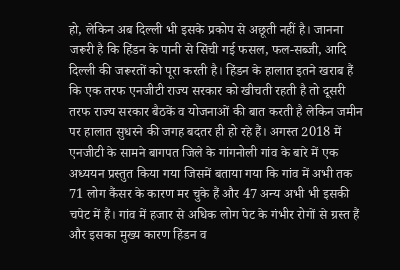हो, लेकिन अब दिल्ली भी इसके प्रकोप से अछूती नहीं है। जानना जरूरी है कि हिंडन के पानी से सिंची गई फसल, फल-सब्जी, आदि दिल्ली की जरूरतों को पूरा करती है। हिंडन के हालात इतने खराब हैं कि एक तरफ एनजीटी राज्य सरकार को खीचती रहती है तो दूसरी तरफ राज्य सरकार बैठकें व योजनाओं की बात करती है लेकिन जमीन पर हालात सुधरने की जगह बदतर ही हो रहे हैं। अगस्त 2018 में एनजीटी के सामने बागपत जिले के गांगनोली गांव के बारे में एक अध्ययन प्रस्तुत किया गया जिसमें बताया गया कि गांव में अभी तक 71 लोग कैंसर के कारण मर चुके हैं और 47 अन्य अभी भी इसकी चपेट में हैं। गांव में हजार से अधिक लोग पेट के गंभीर रोगों से ग्रस्त हैं और इसका मुख्य कारण हिंडन व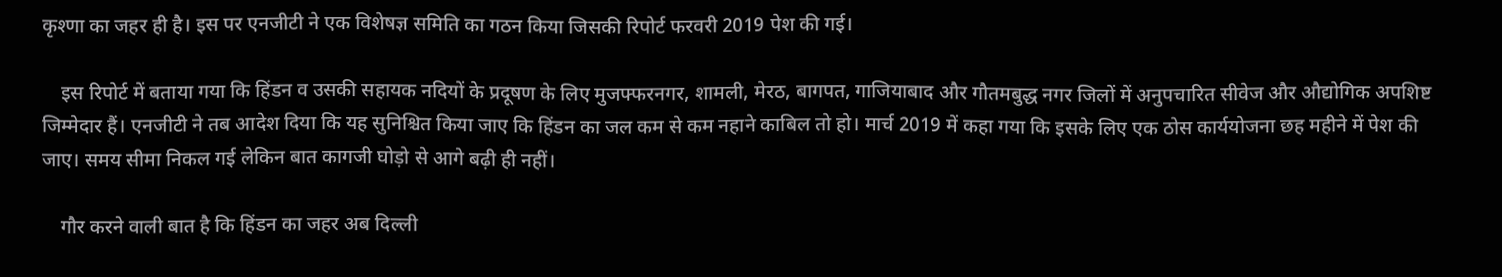कृश्णा का जहर ही है। इस पर एनजीटी ने एक विशेषज्ञ समिति का गठन किया जिसकी रिपोर्ट फरवरी 2019 पेश की गई।

    इस रिपोर्ट में बताया गया कि हिंडन व उसकी सहायक नदियों के प्रदूषण के लिए मुजफ्फरनगर, शामली, मेरठ, बागपत, गाजियाबाद और गौतमबुद्ध नगर जिलों में अनुपचारित सीवेज और औद्योगिक अपशिष्ट जिम्मेदार हैं। एनजीटी ने तब आदेश दिया कि यह सुनिश्चित किया जाए कि हिंडन का जल कम से कम नहाने काबिल तो हो। मार्च 2019 में कहा गया कि इसके लिए एक ठोस कार्ययोजना छह महीने में पेश की जाए। समय सीमा निकल गई लेकिन बात कागजी घोड़ो से आगे बढ़ी ही नहीं।

    गौर करने वाली बात है कि हिंडन का जहर अब दिल्ली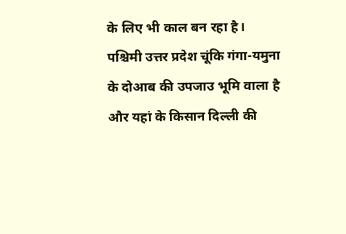के लिए भी काल बन रहा है। पश्चिमी उत्तर प्रदेश चूंकि गंगा-यमुना के दोआब की उपजाउ भूमि वाला है और यहां के किसान दिल्ली की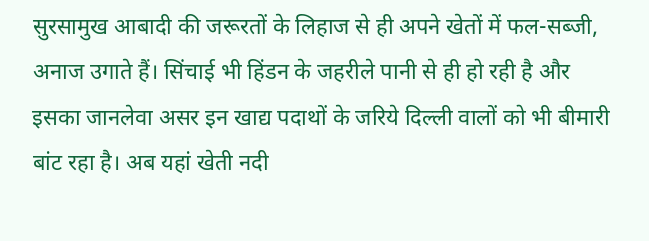सुरसामुख आबादी की जरूरतों के लिहाज से ही अपने खेतों में फल-सब्जी, अनाज उगाते हैं। सिंचाई भी हिंडन के जहरीले पानी से ही हो रही है और इसका जानलेवा असर इन खाद्य पदाथों के जरिये दिल्ली वालों को भी बीमारी बांट रहा है। अब यहां खेती नदी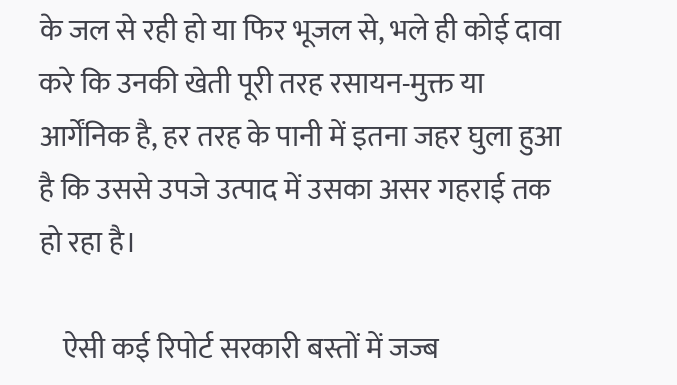के जल से रही हो या फिर भूजल से, भले ही कोई दावा करे कि उनकी खेती पूरी तरह रसायन-मुक्त या आर्गेंनिक है, हर तरह के पानी में इतना जहर घुला हुआ है कि उससे उपजे उत्पाद में उसका असर गहराई तक हो रहा है।

    ऐसी कई रिपोर्ट सरकारी बस्तों में जज्ब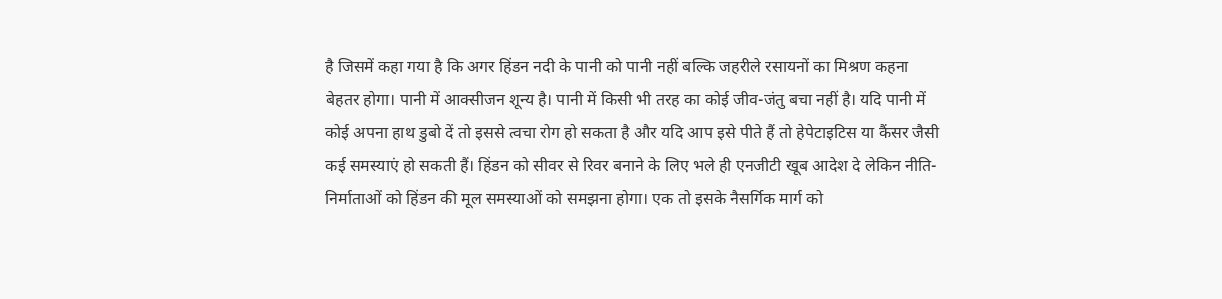है जिसमें कहा गया है कि अगर हिंडन नदी के पानी को पानी नहीं बल्कि जहरीले रसायनों का मिश्रण कहना बेहतर होगा। पानी में आक्सीजन शून्य है। पानी में किसी भी तरह का कोई जीव-जंतु बचा नहीं है। यदि पानी में कोई अपना हाथ डुबो दें तो इससे त्वचा रोग हो सकता है और यदि आप इसे पीते हैं तो हेपेटाइटिस या कैंसर जैसी कई समस्याएं हो सकती हैं। हिंडन को सीवर से रिवर बनाने के लिए भले ही एनजीटी खूब आदेश दे लेकिन नीति-निर्माताओं को हिंडन की मूल समस्याओं को समझना होगा। एक तो इसके नैसर्गिक मार्ग को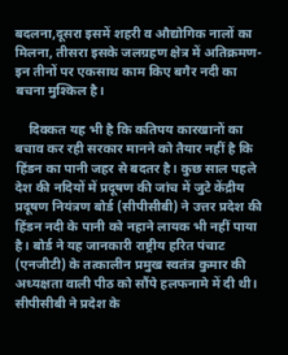बदलना,दूसरा इसमें शहरी व औद्योगिक नालों का मिलना, तीसरा इसके जलग्रहण क्षेत्र में अतिक्रमण- इन तीनों पर एकसाथ काम किए बगैर नदी का बचना मुश्किल है।

    दिक्कत यह भी है कि कतिपय कारखानों का बचाव कर रही सरकार मानने को तैयार नहीं है कि हिंडन का पानी जहर से बदतर है। कुछ साल पहले देश की नदियों में प्रदूषण की जांच में जुटे केंद्रीय प्रदूषण नियंत्रण बोर्ड (सीपीसीबी) ने उत्तर प्रदेश की हिंडन नदी के पानी को नहाने लायक भी नहीं पाया है। बोर्ड ने यह जानकारी राष्ट्रीय हरित पंचाट (एनजीटी) के तत्कालीन प्रमुख स्वतंत्र कुमार की अध्यक्षता वाली पीठ को सौंपे हलफनामे में दी थी। सीपीसीबी ने प्रदेश के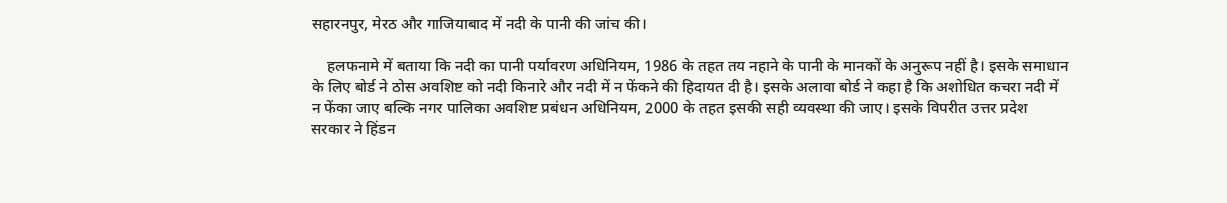सहारनपुर, मेरठ और गाजियाबाद में नदी के पानी की जांच की।

    हलफनामे में बताया कि नदी का पानी पर्यावरण अधिनियम, 1986 के तहत तय नहाने के पानी के मानकों के अनुरूप नहीं है। इसके समाधान के लिए बोर्ड ने ठोस अवशिष्ट को नदी किनारे और नदी में न फेंकने की हिदायत दी है। इसके अलावा बोर्ड ने कहा है कि अशोधित कचरा नदी में न फेंका जाए बल्कि नगर पालिका अवशिष्ट प्रबंधन अधिनियम, 2000 के तहत इसकी सही व्यवस्था की जाए। इसके विपरीत उत्तर प्रदेश सरकार ने हिंडन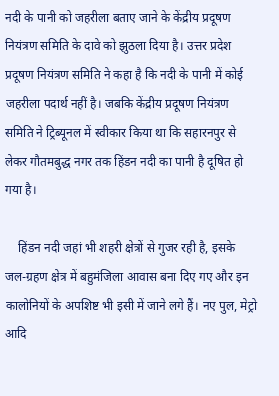नदी के पानी को जहरीला बताए जाने के केंद्रीय प्रदूषण नियंत्रण समिति के दावे को झुठला दिया है। उत्तर प्रदेश प्रदूषण नियंत्रण समिति ने कहा है कि नदी के पानी में कोई जहरीला पदार्थ नहीं है। जबकि केंद्रीय प्रदूषण नियंत्रण समिति ने ट्रिब्यूनल में स्वीकार किया था कि सहारनपुर से लेकर गौतमबुद्ध नगर तक हिंडन नदी का पानी है दूषित हो गया है।

    हिंडन नदी जहां भी शहरी क्षेत्रों से गुजर रही है, इसके जल-ग्रहण क्षेत्र में बहुमंजिला आवास बना दिए गए और इन कालोनियों के अपशिष्ट भी इसी में जाने लगे हैं। नए पुल, मेट्रो आदि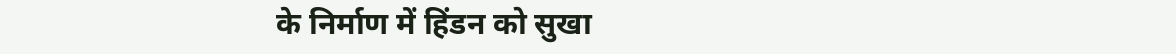के निर्माण में हिंडन को सुखा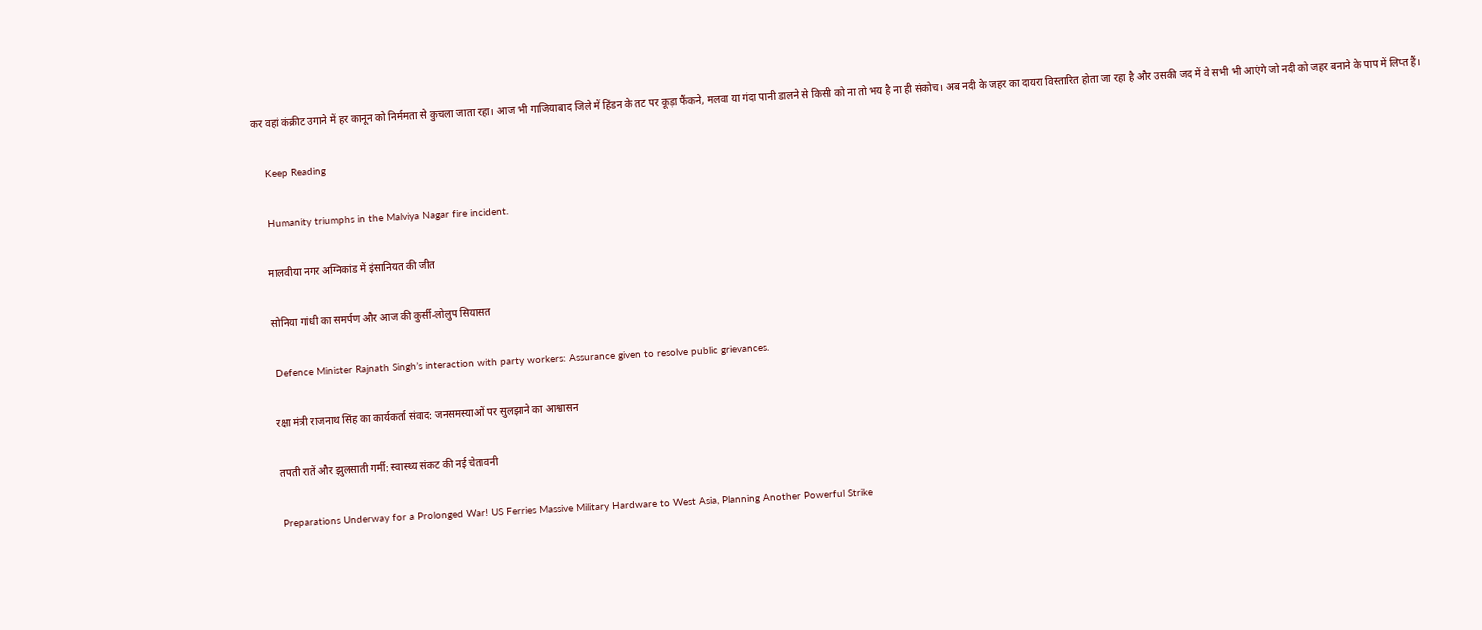कर वहां कंक्रीट उगाने में हर कानून को निर्ममता से कुचला जाता रहा। आज भी गाजियाबाद जिले में हिंडन के तट पर कूड़ा फैंकने, मलवा या गंदा पानी डालने से किसी को ना तो भय है ना ही संकोच। अब नदी के जहर का दायरा विस्तारित होता जा रहा है और उसकी जद में वे सभी भी आएंगे जो नदी को जहर बनाने के पाप में लिप्त हैं।

    Keep Reading

    Humanity triumphs in the Malviya Nagar fire incident.

    मालवीया नगर अग्निकांड में इंसानियत की जीत

    सोनिया गांधी का समर्पण और आज की कुर्सी-लोलुप सियासत

    Defence Minister Rajnath Singh’s interaction with party workers: Assurance given to resolve public grievances.

    रक्षा मंत्री राजनाथ सिंह का कार्यकर्ता संवाद: जनसमस्याओं पर सुलझाने का आश्वासन

    तपती रातें और झुलसाती गर्मी: स्वास्थ्य संकट की नई चेतावनी

    Preparations Underway for a Prolonged War! US Ferries Massive Military Hardware to West Asia, Planning Another Powerful Strike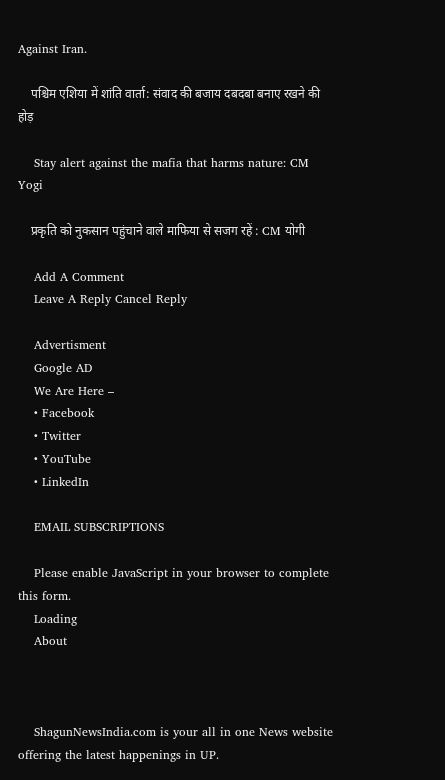Against Iran.

    पश्चिम एशिया में शांति वार्ता: संवाद की बजाय दबदबा बनाए रखने की होड़

    Stay alert against the mafia that harms nature: CM Yogi

    प्रकृति को नुकसान पहुंचाने वाले माफिया से सजग रहें : CM योगी

    Add A Comment
    Leave A Reply Cancel Reply

    Advertisment
    Google AD
    We Are Here –
    • Facebook
    • Twitter
    • YouTube
    • LinkedIn

    EMAIL SUBSCRIPTIONS

    Please enable JavaScript in your browser to complete this form.
    Loading
    About



    ShagunNewsIndia.com is your all in one News website offering the latest happenings in UP.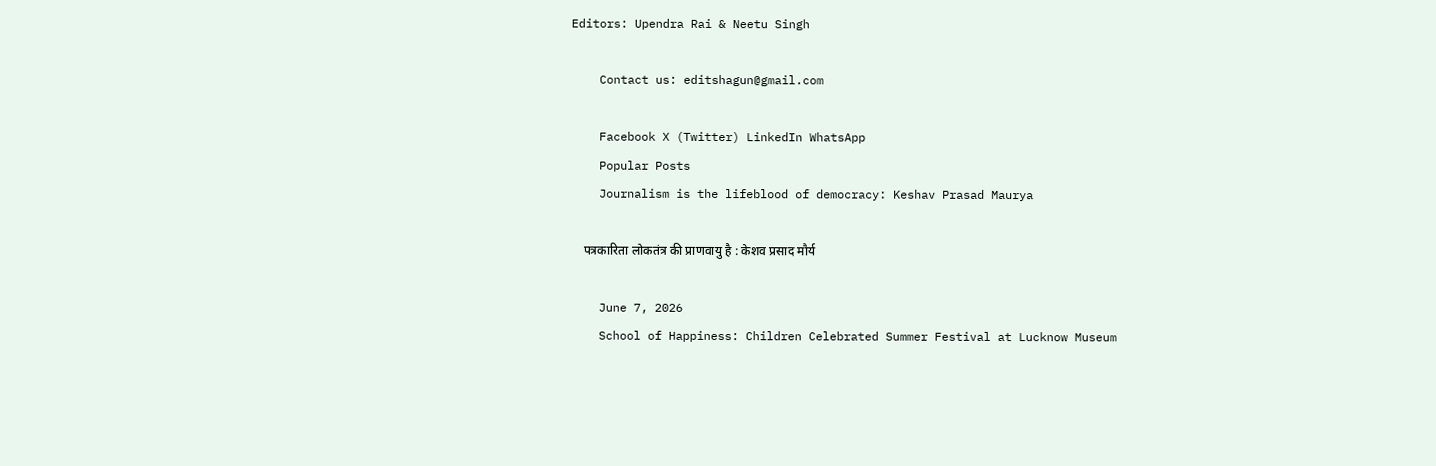Editors: Upendra Rai & Neetu Singh

    Contact us: editshagun@gmail.com

    Facebook X (Twitter) LinkedIn WhatsApp
    Popular Posts
    Journalism is the lifeblood of democracy: Keshav Prasad Maurya

    पत्रकारिता लोकतंत्र की प्राणवायु है : केशव प्रसाद मौर्य

    June 7, 2026
    School of Happiness: Children Celebrated Summer Festival at Lucknow Museum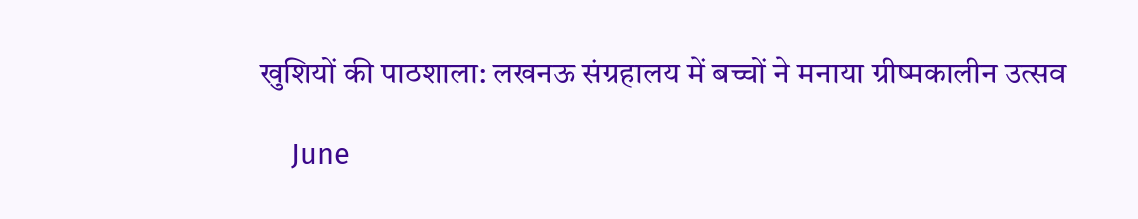खुशियों की पाठशाला: लखनऊ संग्रहालय में बच्चों ने मनाया ग्रीष्मकालीन उत्सव

    June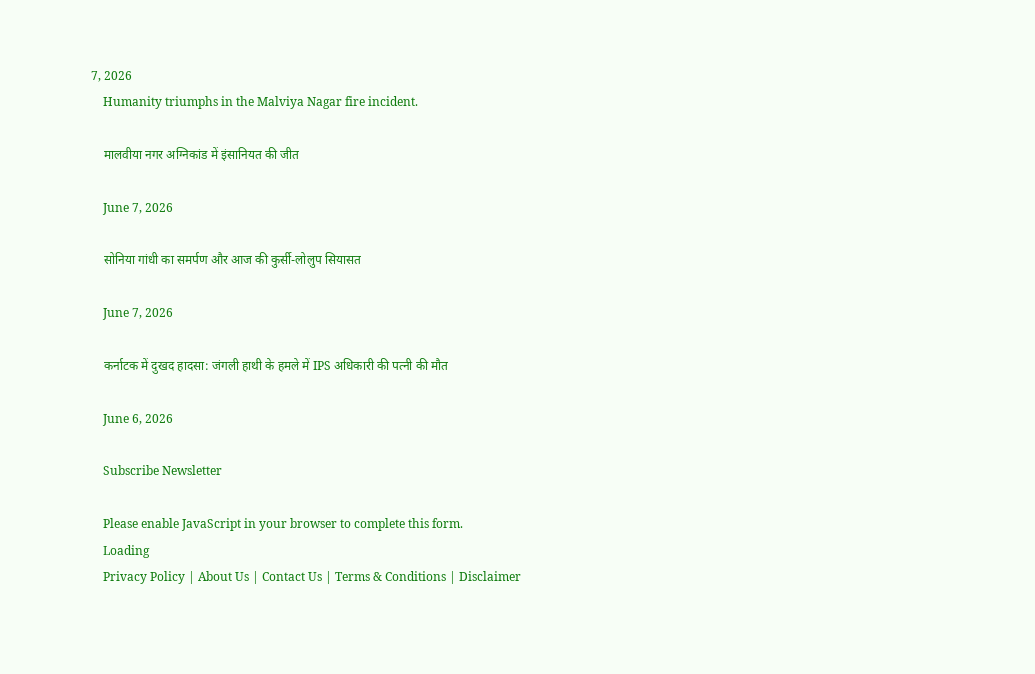7, 2026
    Humanity triumphs in the Malviya Nagar fire incident.

    मालवीया नगर अग्निकांड में इंसानियत की जीत

    June 7, 2026

    सोनिया गांधी का समर्पण और आज की कुर्सी-लोलुप सियासत

    June 7, 2026

    कर्नाटक में दुखद हादसा: जंगली हाथी के हमले में IPS अधिकारी की पत्नी की मौत

    June 6, 2026

    Subscribe Newsletter

    Please enable JavaScript in your browser to complete this form.
    Loading
    Privacy Policy | About Us | Contact Us | Terms & Conditions | Disclaimer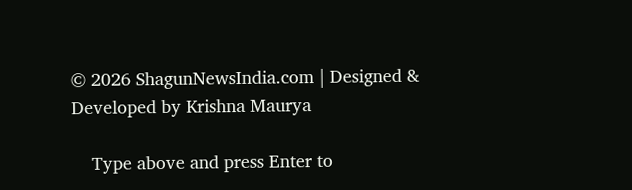© 2026 ShagunNewsIndia.com | Designed & Developed by Krishna Maurya

    Type above and press Enter to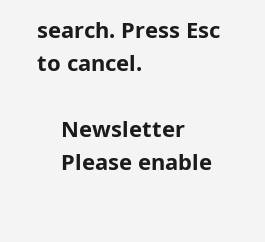search. Press Esc to cancel.

    Newsletter
    Please enable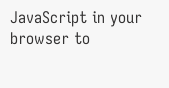JavaScript in your browser to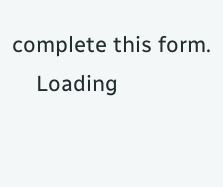complete this form.
    Loading